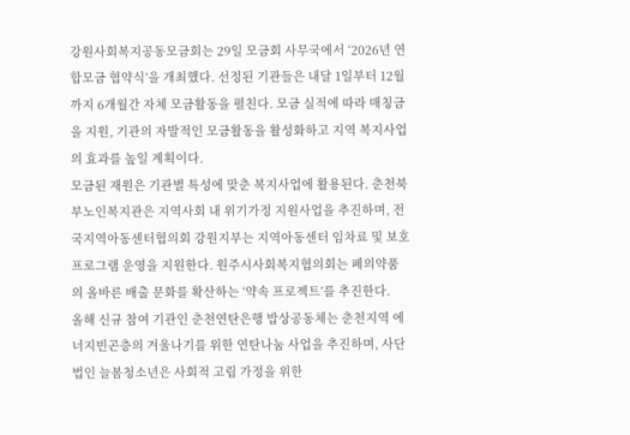강원사회복지공동모금회는 29일 모금회 사무국에서 ‘2026년 연합모금 협약식’을 개최했다. 선정된 기관들은 내달 1일부터 12월까지 6개월간 자체 모금활동을 펼친다. 모금 실적에 따라 매칭금을 지원, 기관의 자발적인 모금활동을 활성화하고 지역 복지사업의 효과를 높일 계획이다.
모금된 재원은 기관별 특성에 맞춘 복지사업에 활용된다. 춘천북부노인복지관은 지역사회 내 위기가정 지원사업을 추진하며, 전국지역아동센터협의회 강원지부는 지역아동센터 임차료 및 보호 프로그램 운영을 지원한다. 원주시사회복지협의회는 폐의약품의 올바른 배출 문화를 확산하는 ‘약속 프로젝트’를 추진한다.
올해 신규 참여 기관인 춘천연탄은행 밥상공동체는 춘천지역 에너지빈곤층의 겨울나기를 위한 연탄나눔 사업을 추진하며, 사단법인 늘봄청소년은 사회적 고립 가정을 위한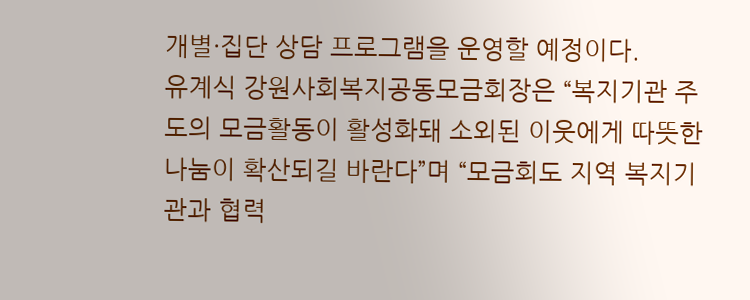개별·집단 상담 프로그램을 운영할 예정이다.
유계식 강원사회복지공동모금회장은 “복지기관 주도의 모금활동이 활성화돼 소외된 이웃에게 따뜻한 나눔이 확산되길 바란다”며 “모금회도 지역 복지기관과 협력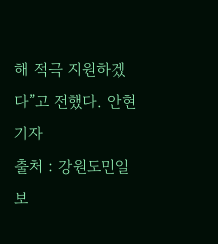해 적극 지원하겠다”고 전했다. 안현 기자
출처 : 강원도민일보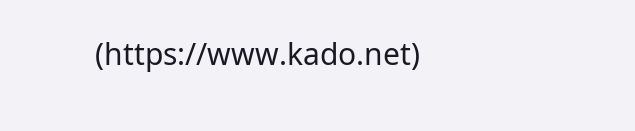(https://www.kado.net)